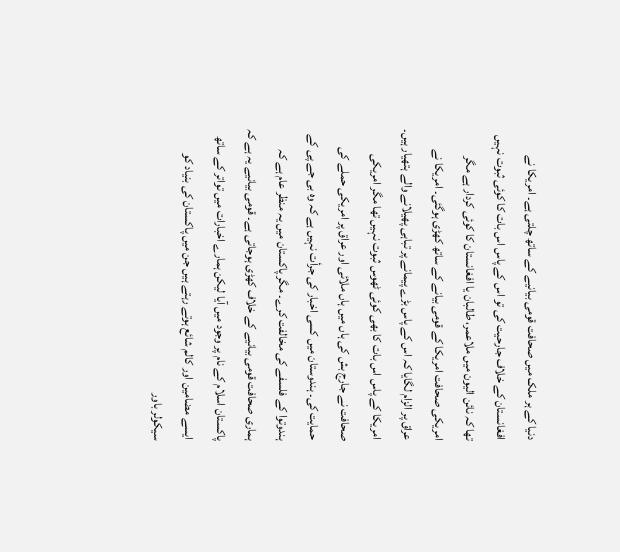دنیا کے ہر ملک میں صحافت قومی بیانیے کے ساتھ چلتی ہے۔ امریکا نے افغانستان کے خلاف جارحیت کی تو اس کے پاس اس بات کا کوئی ثبوت نہیں تھا کہ نائن الیون میں ملاعمر، طالبان یا افغانستان کا کوئی کردار ہے مگر امریکی صحافت امریکا کے قومی بیانے کے ساتھ کھڑی ہوگئی۔ امریکا نے عراق پر الزام لگایا کہ اس کے پاس بڑے پیمانے پر تباہی پھیلانے والے ہتھیار ہیں۔ امریکا کے پاس اس بات کا بھی کوئی ٹھوس ثبوت نہیں تھا مگر امریکی صحافت نے جارج بش کی ہاں میں ہاں ملائی اور عراق پر امریکی حملے کی حمایت کی۔ ہندوستان میں کسی اخبار کی جرأت نہیں ہے کہ وہ بی جے پی کے ہندوتوا کے فلسفے کی مخالفت کرے۔ مگر پاکستان میں یہ منظر عام ہے کہ ہماری صحافت قومی بیانیے کے خلاف کھڑی ہوجاتی ہے۔ قومی بیانیے یہ ہے کہ پاکستان اسلام کے نام پر وجود میں آیا لیکن ہمارے اخبارات میں تواتر کے ساتھ ایسے مضامین اور کالم شائع ہوتے رہتے ہیں جن میں پاکستان کی بنیاد کو سیکولر باور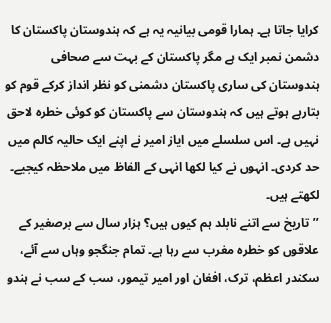کرایا جاتا ہے۔ ہمارا قومی بیانیہ یہ ہے کہ ہندوستان پاکستان کا دشمن نمبر ایک ہے مگر پاکستان کے بہت سے صحافی ہندوستان کی ساری پاکستان دشمنی کو نظر انداز کرکے قوم کو بتارہے ہوتے ہیں کہ ہندوستان سے پاکستان کو کوئی خطرہ لاحق نہیں ہے۔ اس سلسلے میں ایاز امیر نے اپنے ایک حالیہ کالم میں حد کردی۔ انہوں نے کیا لکھا انہی کے الفاظ میں ملاحظہ کیجیے۔ لکھتے ہیں۔
’’تاریخ سے اتنے نابلد ہم کیوں ہیں؟ ہزار سال سے برصغیر کے علاقوں کو خطرہ مغرب سے رہا ہے۔ تمام جنگجو وہاں سے آئے، سکندر اعظم، ترک، افغان اور امیر تیمور، سب کے سب نے ہندو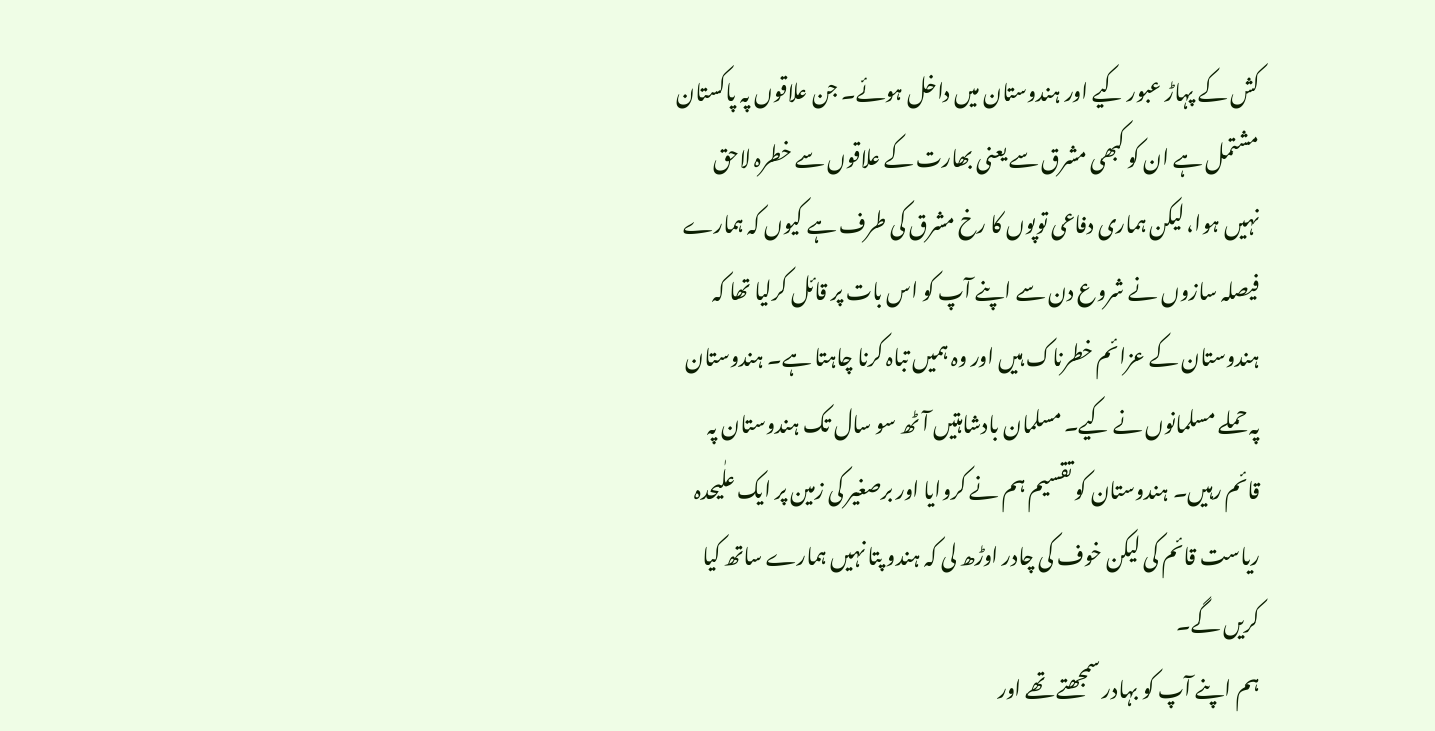کش کے پہاڑ عبور کیے اور ہندوستان میں داخل ہوئے۔ جن علاقوں پہ پاکستان مشتمل ہے ان کو کبھی مشرق سے یعنی بھارت کے علاقوں سے خطرہ لاحق نہیں ہوا، لیکن ہماری دفاعی توپوں کا رخ مشرق کی طرف ہے کیوں کہ ہمارے فیصلہ سازوں نے شروع دن سے اپنے آپ کو اس بات پر قائل کرلیا تھا کہ ہندوستان کے عزائم خطرناک ہیں اور وہ ہمیں تباہ کرنا چاہتا ہے۔ ہندوستان پہ حملے مسلمانوں نے کیے۔ مسلمان بادشاہتیں آٹھ سو سال تک ہندوستان پہ قائم رہیں۔ ہندوستان کو تقسیم ہم نے کروایا اور برصغیر کی زمین پر ایک علٰیحدہ ریاست قائم کی لیکن خوف کی چادر اوڑھ لی کہ ہندو پتا نہیں ہمارے ساتھ کیا کریں گے۔
ہم اپنے آپ کو بہادر سمجھتے تھے اور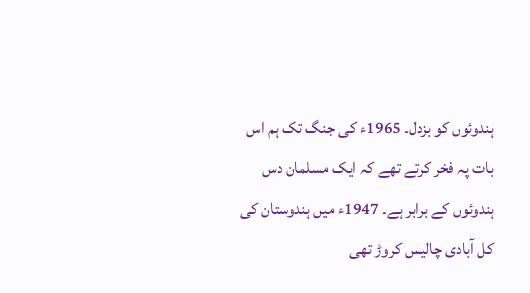ہندوئوں کو بزدل۔ 1965ء کی جنگ تک ہم اس بات پہ فخر کرتے تھے کہ ایک مسلمان دس ہندوئوں کے برابر ہے۔ 1947ء میں ہندوستان کی کل آبادی چالیس کروڑ تھی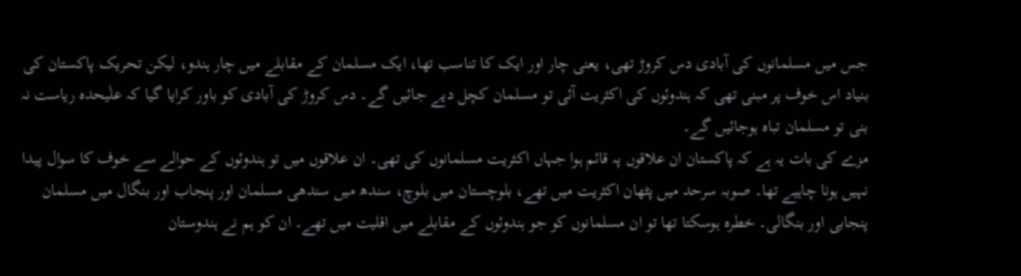جس میں مسلمانوں کی آبادی دس کروڑ تھی، یعنی چار اور ایک کا تناسب تھا، ایک مسلمان کے مقابلے میں چار ہندو، لیکن تحریک پاکستان کی بنیاد اس خوف پر مبنی تھی کہ ہندوئوں کی اکثریت آئی تو مسلمان کچل دیے جائیں گے۔ دس کروڑ کی آبادی کو باور کرایا گیا کہ علٰیحدہ ریاست نہ بنی تو مسلمان تباہ ہوجائیں گے۔
مزے کی بات یہ ہے کہ پاکستان ان علاقوں پہ قائم ہوا جہاں اکثریت مسلمانوں کی تھی۔ ان علاقوں میں تو ہندوئوں کے حوالے سے خوف کا سوال پیدا نہیں ہونا چاہیے تھا۔ صوبہ سرحد میں پٹھان اکثریت میں تھے، بلوچستان میں بلوچ، سندھ میں سندھی مسلمان اور پنجاب اور بنگال میں مسلمان پنجابی اور بنگالی۔ خطرہ ہوسکتا تھا تو ان مسلمانوں کو جو ہندوئوں کے مقابلے میں اقلیت میں تھے۔ ان کو ہم نے ہندوستان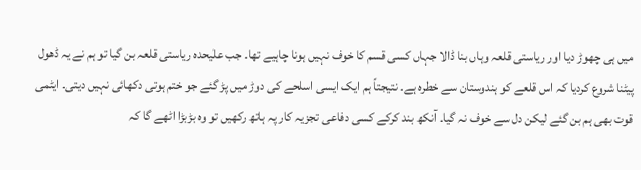میں ہی چھوڑ دیا اور ریاستی قلعہ وہاں بنا ڈالا جہاں کسی قسم کا خوف نہیں ہونا چاہیے تھا۔ جب علٰیحدہ ریاستی قلعہ بن گیا تو ہم نے یہ ڈھول پیٹنا شروع کردیا کہ اس قلعے کو ہندوستان سے خطرہ ہے۔ نتیجتاً ہم ایک ایسی اسلحے کی دوڑ میں پڑ گئے جو ختم ہوتی دکھائی نہیں دیتی۔ ایٹمی قوت بھی ہم بن گئے لیکن دل سے خوف نہ گیا۔ آنکھ بند کرکے کسی دفاعی تجزیہ کار پہ ہاتھ رکھیں تو وہ بڑبڑا اٹھے گا کہ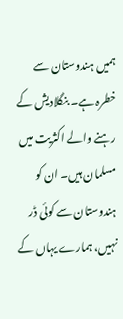ہمیں ہندوستان سے خطرہ ہے۔ بنگلادیش کے رہنے والے اکثریت میں مسلمان ہیں۔ ان کو ہندوستان سے کوئی ڈر نہیں، ہمارے یہاں کے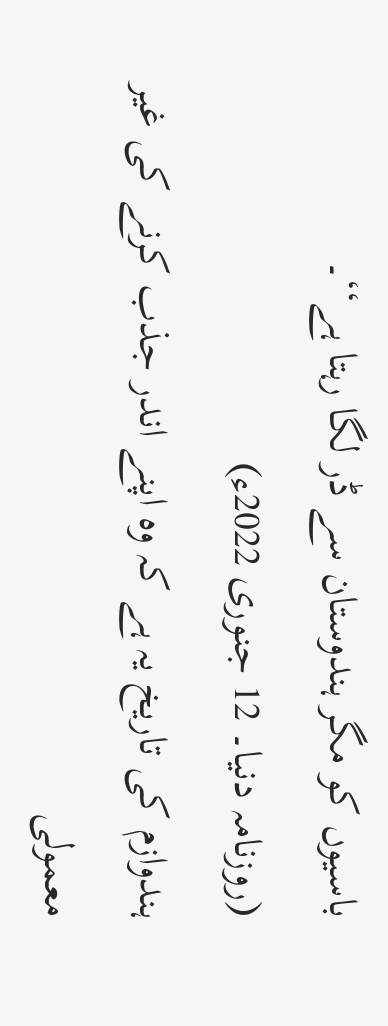باسیوں کو مگر ہندوستان سے ڈر لگا رہتا ہے‘‘۔
(روزنامہ دنیا۔ 12 جنوری 2022ء)
ہندوازم کی تاریخ یہ ہے کہ وہ اپنے اندر جذب کرنے کی غیر معمولی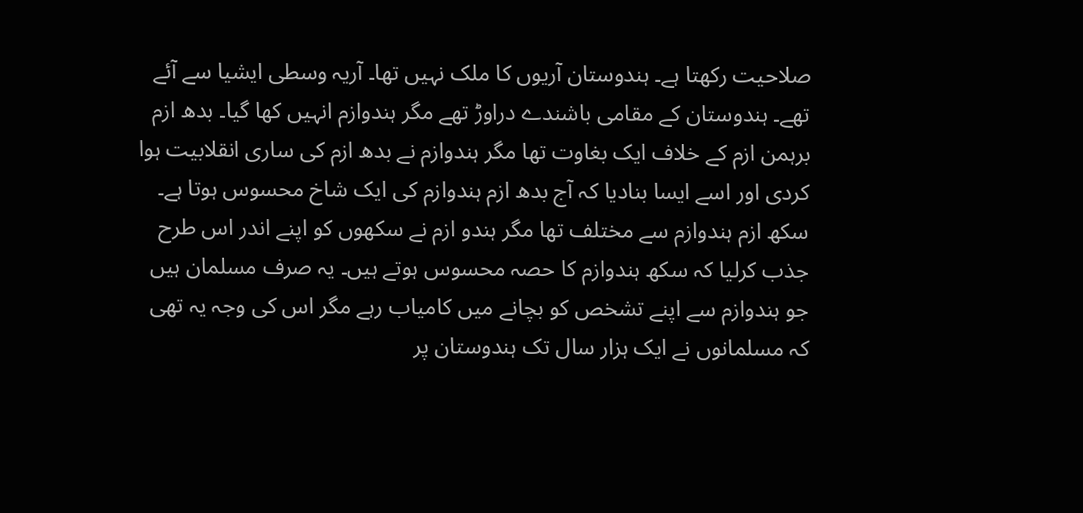صلاحیت رکھتا ہے۔ ہندوستان آریوں کا ملک نہیں تھا۔ آریہ وسطی ایشیا سے آئے تھے۔ ہندوستان کے مقامی باشندے دراوڑ تھے مگر ہندوازم انہیں کھا گیا۔ بدھ ازم برہمن ازم کے خلاف ایک بغاوت تھا مگر ہندوازم نے بدھ ازم کی ساری انقلابیت ہوا کردی اور اسے ایسا بنادیا کہ آج بدھ ازم ہندوازم کی ایک شاخ محسوس ہوتا ہے۔ سکھ ازم ہندوازم سے مختلف تھا مگر ہندو ازم نے سکھوں کو اپنے اندر اس طرح جذب کرلیا کہ سکھ ہندوازم کا حصہ محسوس ہوتے ہیں۔ یہ صرف مسلمان ہیں جو ہندوازم سے اپنے تشخص کو بچانے میں کامیاب رہے مگر اس کی وجہ یہ تھی کہ مسلمانوں نے ایک ہزار سال تک ہندوستان پر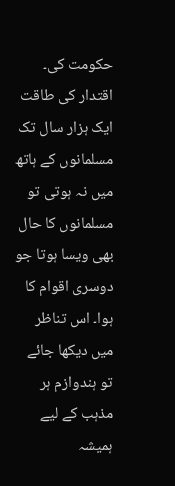حکومت کی۔ اقتدار کی طاقت ایک ہزار سال تک مسلمانوں کے ہاتھ میں نہ ہوتی تو مسلمانوں کا حال بھی ویسا ہوتا جو دوسری اقوام کا ہوا۔ اس تناظر میں دیکھا جائے تو ہندوازم ہر مذہب کے لیے ہمیشہ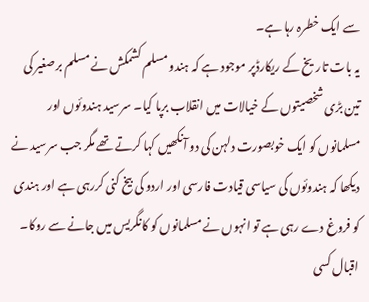سے ایک خطرہ رہا ہے۔
یہ بات تاریخ کے ریکارڈپر موجود ہے کہ ہندو مسلم کشمکش نے مسلم برصغیر کی تین بڑی شخصیتوں کے خیالات میں انقلاب برپا کیا۔ سرسید ہندوئوں اور مسلمانوں کو ایک خوبصورت دلہن کی دو آنکھیں کہا کرتے تھے مگر جب سرسید نے دیکھا کہ ہندوئوں کی سیاسی قیادت فارسی اور اردو کی بیخ کنی کررہی ہے اور ہندی کو فروغ دے رہی ہے تو انہوں نے مسلمانوں کو کانگریس میں جانے سے روکا۔ اقبال کسی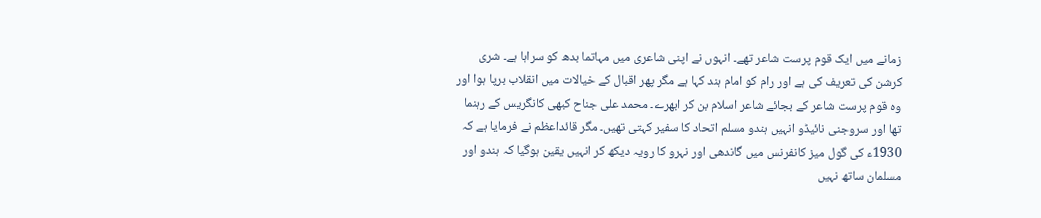زمانے میں ایک قوم پرست شاعر تھے۔ انہوں نے اپنی شاعری میں مہاتما بدھ کو سراہا ہے۔ شری کرشن کی تعریف کی ہے اور رام کو امام ہند کہا ہے مگر پھر اقبال کے خیالات میں انقلاب برپا ہوا اور وہ قوم پرست شاعر کے بجائے شاعر اسلام بن کر ابھرے۔ محمد علی جناح کبھی کانگریس کے رہنما تھا اور سروجنی نائیڈو انہیں ہندو مسلم اتحاد کا سفیر کہتی تھیں۔ مگر قائداعظم نے فرمایا ہے کہ 1930ء کی گول میز کانفرنس میں گاندھی اور نہرو کا رویہ دیکھ کر انہیں یقین ہوگیا کہ ہندو اور مسلمان ساتھ نہیں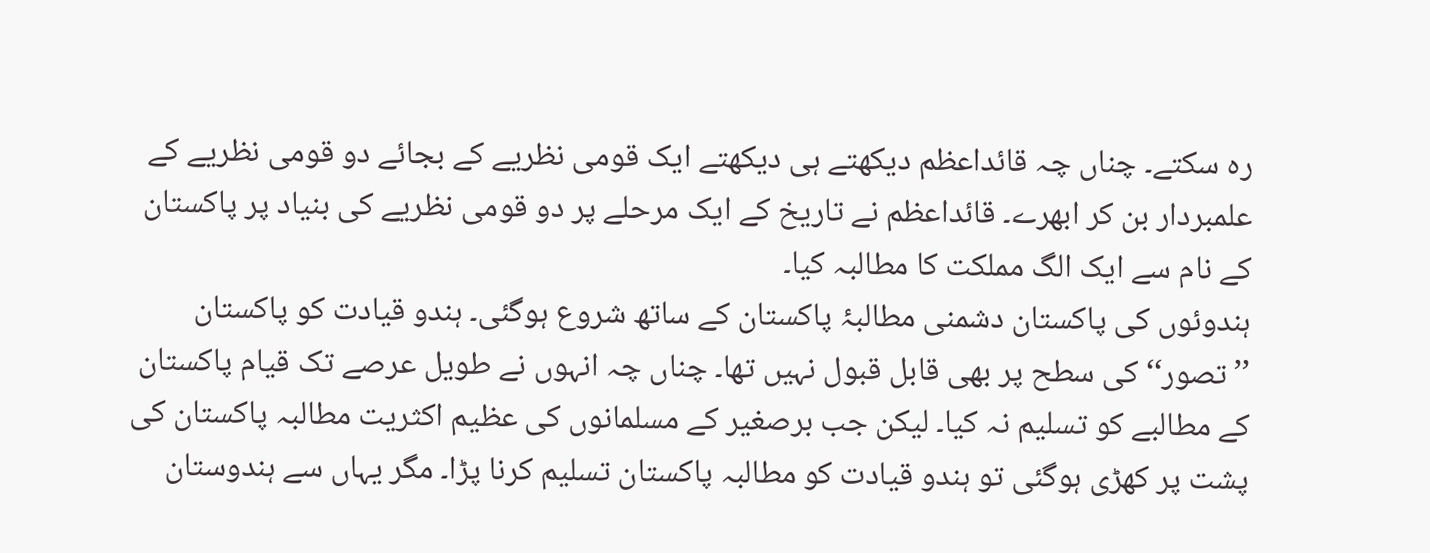رہ سکتے۔ چناں چہ قائداعظم دیکھتے ہی دیکھتے ایک قومی نظریے کے بجائے دو قومی نظریے کے علمبردار بن کر ابھرے۔ قائداعظم نے تاریخ کے ایک مرحلے پر دو قومی نظریے کی بنیاد پر پاکستان کے نام سے ایک الگ مملکت کا مطالبہ کیا۔
ہندوئوں کی پاکستان دشمنی مطالبۂ پاکستان کے ساتھ شروع ہوگئی۔ ہندو قیادت کو پاکستان ’’تصور‘‘ کی سطح پر بھی قابل قبول نہیں تھا۔ چناں چہ انہوں نے طویل عرصے تک قیام پاکستان کے مطالبے کو تسلیم نہ کیا۔ لیکن جب برصغیر کے مسلمانوں کی عظیم اکثریت مطالبہ پاکستان کی پشت پر کھڑی ہوگئی تو ہندو قیادت کو مطالبہ پاکستان تسلیم کرنا پڑا۔ مگر یہاں سے ہندوستان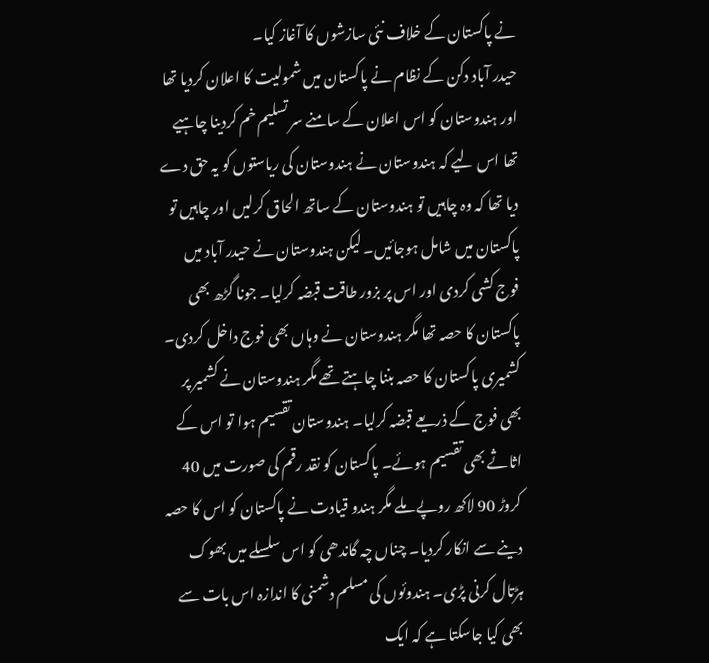نے پاکستان کے خلاف نئی سازشوں کا آغاز کیا۔
حیدر آباد دکن کے نظام نے پاکستان میں شمولیت کا اعلان کردیا تھا اور ہندوستان کو اس اعلان کے سامنے سر تسلیم خم کردینا چاہیے تھا اس لیے کہ ہندوستان نے ہندوستان کی ریاستوں کو یہ حق دے دیا تھا کہ وہ چاہیں تو ہندوستان کے ساتھ الحاق کرلیں اور چاہیں تو پاکستان میں شامل ہوجائیں۔ لیکن ہندوستان نے حیدر آباد میں فوج کشی کردی اور اس پر بزور طاقت قبضہ کرلیا۔ جونا گڑھ بھی پاکستان کا حصہ تھا مگر ہندوستان نے وہاں بھی فوج داخل کردی۔ کشمیری پاکستان کا حصہ بننا چاہتے تھے مگر ہندوستان نے کشمیر پر بھی فوج کے ذریعے قبضہ کرلیا۔ ہندوستان تقسیم ہوا تو اس کے اثاثے بھی تقسیم ہوئے۔ پاکستان کو نقد رقم کی صورت میں 40 کروڑ 90 لاکھ روپے ملے مگر ہندو قیادت نے پاکستان کو اس کا حصہ دینے سے انکار کردیا۔ چناں چہ گاندھی کو اس سلسلے میں بھوک ہڑتال کرنی پڑی۔ ہندوئوں کی مسلم دشمنی کا اندازہ اس بات سے بھی کیا جاسکتا ہے کہ ایک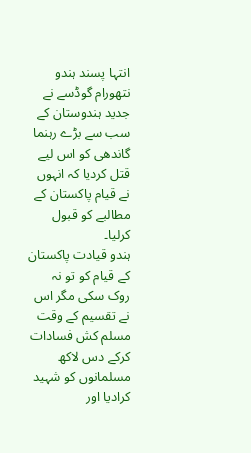انتہا پسند ہندو نتھورام گوڈسے نے جدید ہندوستان کے سب سے بڑے رہنما گاندھی کو اس لیے قتل کردیا کہ انہوں نے قیام پاکستان کے مطالبے کو قبول کرلیا۔
ہندو قیادت پاکستان کے قیام کو تو نہ روک سکی مگر اس نے تقسیم کے وقت مسلم کش فسادات کرکے دس لاکھ مسلمانوں کو شہید کرادیا اور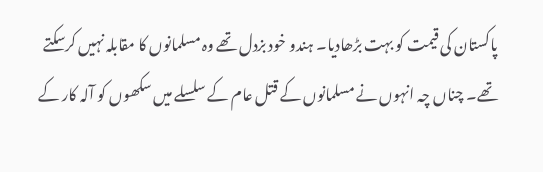پاکستان کی قیمت کو بہت بڑھادیا۔ ہندو خود بزدل تھے وہ مسلمانوں کا مقابلہ نہیں کرسکتے تھے۔ چناں چہ انہوں نے مسلمانوں کے قتل عام کے سلسلے میں سکھوں کو آلہ کار کے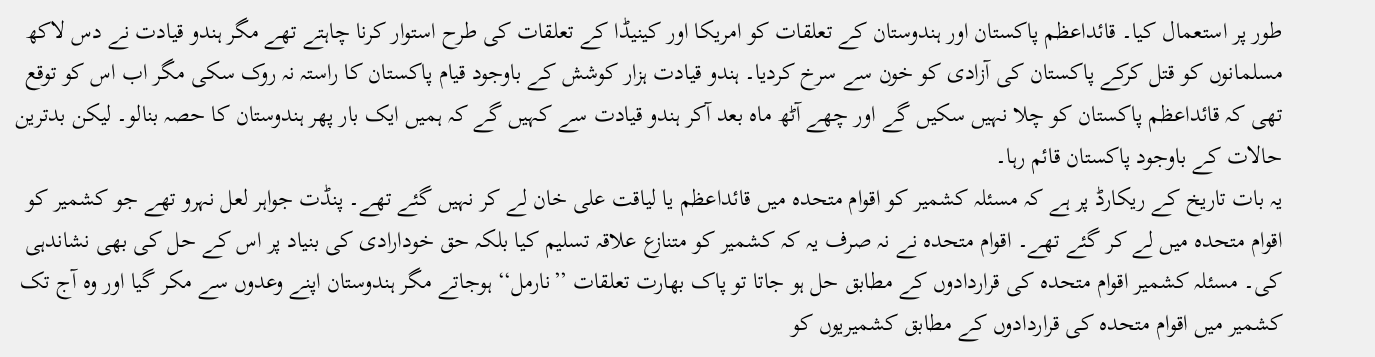طور پر استعمال کیا۔ قائداعظم پاکستان اور ہندوستان کے تعلقات کو امریکا اور کینیڈا کے تعلقات کی طرح استوار کرنا چاہتے تھے مگر ہندو قیادت نے دس لاکھ مسلمانوں کو قتل کرکے پاکستان کی آزادی کو خون سے سرخ کردیا۔ ہندو قیادت ہزار کوشش کے باوجود قیام پاکستان کا راستہ نہ روک سکی مگر اب اس کو توقع تھی کہ قائداعظم پاکستان کو چلا نہیں سکیں گے اور چھے آٹھ ماہ بعد آکر ہندو قیادت سے کہیں گے کہ ہمیں ایک بار پھر ہندوستان کا حصہ بنالو۔ لیکن بدترین حالات کے باوجود پاکستان قائم رہا۔
یہ بات تاریخ کے ریکارڈ پر ہے کہ مسئلہ کشمیر کو اقوام متحدہ میں قائداعظم یا لیاقت علی خان لے کر نہیں گئے تھے۔ پنڈت جواہر لعل نہرو تھے جو کشمیر کو اقوام متحدہ میں لے کر گئے تھے۔ اقوام متحدہ نے نہ صرف یہ کہ کشمیر کو متنازع علاقہ تسلیم کیا بلکہ حق خودارادی کی بنیاد پر اس کے حل کی بھی نشاندہی کی۔ مسئلہ کشمیر اقوام متحدہ کی قراردادوں کے مطابق حل ہو جاتا تو پاک بھارت تعلقات ’’نارمل‘‘ ہوجاتے مگر ہندوستان اپنے وعدوں سے مکر گیا اور وہ آج تک کشمیر میں اقوام متحدہ کی قراردادوں کے مطابق کشمیریوں کو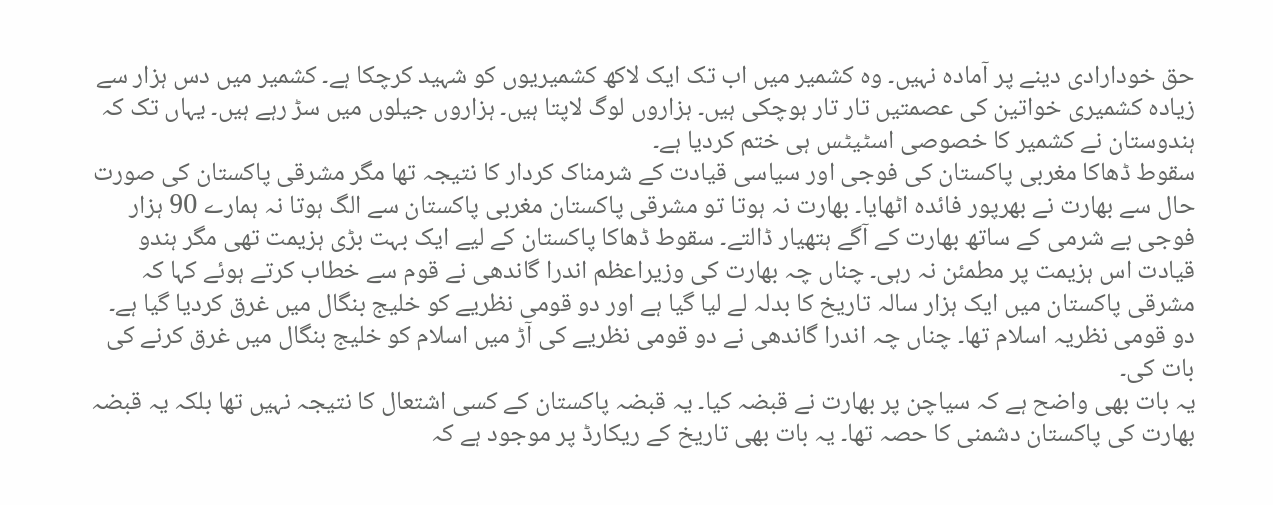حق خودارادی دینے پر آمادہ نہیں۔ وہ کشمیر میں اب تک ایک لاکھ کشمیریوں کو شہید کرچکا ہے۔ کشمیر میں دس ہزار سے زیادہ کشمیری خواتین کی عصمتیں تار تار ہوچکی ہیں۔ ہزاروں لوگ لاپتا ہیں۔ ہزاروں جیلوں میں سڑ رہے ہیں۔ یہاں تک کہ ہندوستان نے کشمیر کا خصوصی اسٹیٹس ہی ختم کردیا ہے۔
سقوط ڈھاکا مغربی پاکستان کی فوجی اور سیاسی قیادت کے شرمناک کردار کا نتیجہ تھا مگر مشرقی پاکستان کی صورت حال سے بھارت نے بھرپور فائدہ اٹھایا۔ بھارت نہ ہوتا تو مشرقی پاکستان مغربی پاکستان سے الگ ہوتا نہ ہمارے 90 ہزار فوجی بے شرمی کے ساتھ بھارت کے آگے ہتھیار ڈالتے۔ سقوط ڈھاکا پاکستان کے لیے ایک بہت بڑی ہزیمت تھی مگر ہندو قیادت اس ہزیمت پر مطمئن نہ رہی۔ چناں چہ بھارت کی وزیراعظم اندرا گاندھی نے قوم سے خطاب کرتے ہوئے کہا کہ مشرقی پاکستان میں ایک ہزار سالہ تاریخ کا بدلہ لے لیا گیا ہے اور دو قومی نظریے کو خلیج بنگال میں غرق کردیا گیا ہے۔ دو قومی نظریہ اسلام تھا۔ چناں چہ اندرا گاندھی نے دو قومی نظریے کی آڑ میں اسلام کو خلیج بنگال میں غرق کرنے کی بات کی۔
یہ بات بھی واضح ہے کہ سیاچن پر بھارت نے قبضہ کیا۔ یہ قبضہ پاکستان کے کسی اشتعال کا نتیجہ نہیں تھا بلکہ یہ قبضہ بھارت کی پاکستان دشمنی کا حصہ تھا۔ یہ بات بھی تاریخ کے ریکارڈ پر موجود ہے کہ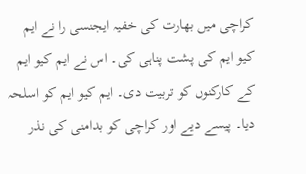کراچی میں بھارت کی خفیہ ایجنسی را نے ایم کیو ایم کی پشت پناہی کی۔ اس نے ایم کیو ایم کے کارکنوں کو تربیت دی۔ ایم کیو ایم کو اسلحہ دیا۔ پیسے دیے اور کراچی کو بدامنی کی نذر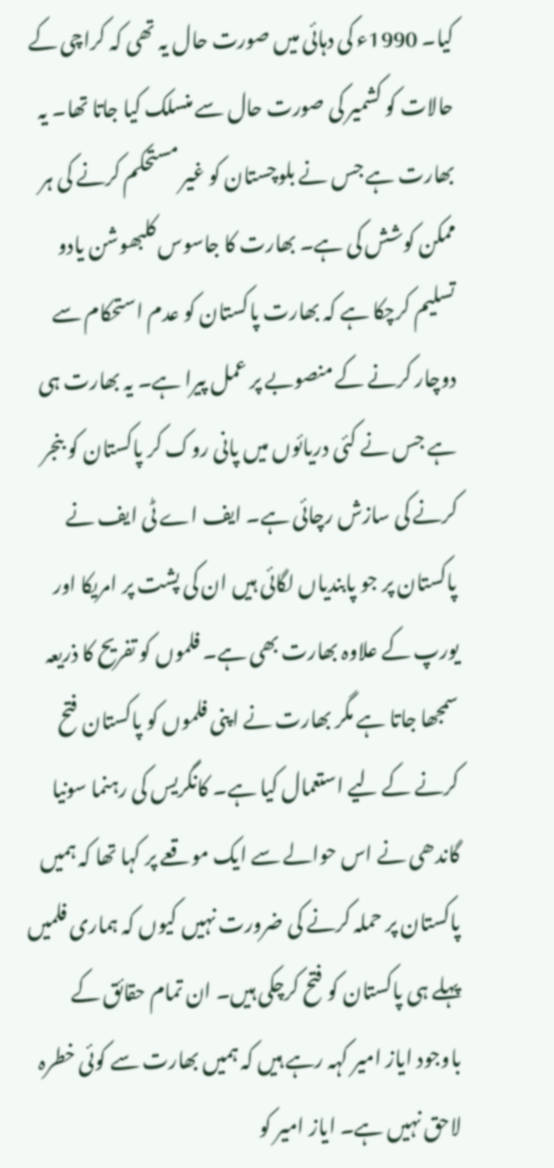کیا۔ 1990ء کی دہائی میں صورت حال یہ تھی کہ کراچی کے حالات کو کشمیر کی صورت حال سے منسلک کیا جاتا تھا۔ یہ بھارت ہے جس نے بلوچستان کو غیر مستحکم کرنے کی ہر ممکن کوشش کی ہے۔ بھارت کا جاسوس کلبھوشن یادو تسلیم کرچکا ہے کہ بھارت پاکستان کو عدم استحکام سے دوچار کرنے کے منصوبے پر عمل پیرا ہے۔ یہ بھارت ہی ہے جس نے کئی دریائوں میں پانی روک کر پاکستان کو بنجر کرنے کی سازش رچائی ہے۔ ایف اے ٹی ایف نے پاکستان پر جو پابندیاں لگائی ہیں ان کی پشت پر امریکا اور یورپ کے علاوہ بھارت بھی ہے۔ فلموں کو تفریح کا ذریعہ سمجھا جاتا ہے مگر بھارت نے اپنی فلموں کو پاکستان فتح کرنے کے لیے استعمال کیا ہے۔ کانگریس کی رہنما سونیا گاندھی نے اس حوالے سے ایک موقعے پر کہا تھا کہ ہمیں پاکستان پر حملہ کرنے کی ضرورت نہیں کیوں کہ ہماری فلمیں پہلے ہی پاکستان کو فتح کرچکی ہیں۔ ان تمام حقائق کے باوجود ایاز امیر کہہ رہے ہیں کہ ہمیں بھارت سے کوئی خطرہ لاحق نہیں ہے۔ ایاز امیر کو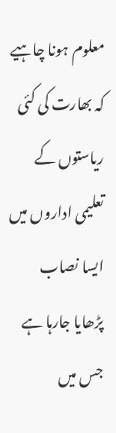معلوم ہونا چاہیے کہ بھارت کی کئی ریاستوں کے تعلیمی اداروں میں ایسا نصاب پڑھایا جارہا ہے جس میں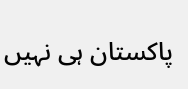پاکستان ہی نہیں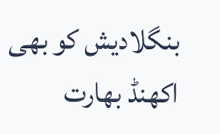بنگلادیش کو بھی اکھنڈ بھارت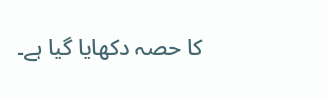کا حصہ دکھایا گیا ہے۔